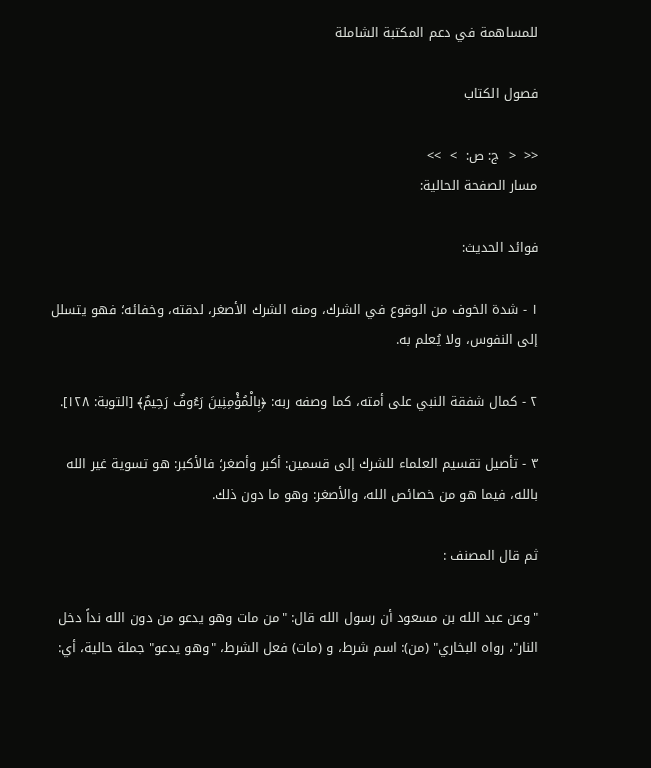للمساهمة في دعم المكتبة الشاملة

فصول الكتاب

<<  <  ج: ص:  >  >>
مسار الصفحة الحالية:

فوائد الحديث:

١ - شدة الخوف من الوقوع في الشرك، ومنه الشرك الأصغر، لدقته، وخفائه؛ فهو يتسلل إلى النفوس، ولا يُعلم به.

٢ - كمال شفقة النبي على أمته، كما وصفه ربه: ﴿بِالْمُؤْمِنِينَ رَءُوفٌ رَحِيمٌ﴾ [التوبة: ١٢٨].

٣ - تأصيل تقسيم العلماء للشرك إلى قسمين: أكبر وأصغر؛ فالأكبر: هو تسوية غير الله بالله، فيما هو من خصائص الله، والأصغر: وهو ما دون ذلك.

ثم قال المصنف :

"وعن عبد الله بن مسعود أن رسول الله قال: "من مات وهو يدعو من دون الله نداً دخل النار"، رواه البخاري" (من): اسم شرط، و (مات) فعل الشرط، "وهو يدعو" جملة حالية، أي: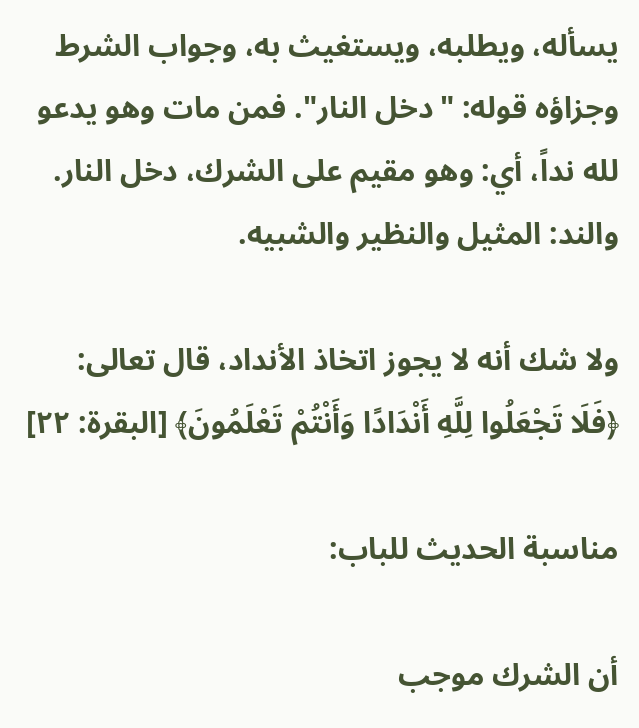يسأله، ويطلبه، ويستغيث به، وجواب الشرط وجزاؤه قوله: "دخل النار". فمن مات وهو يدعو لله نداً، أي: وهو مقيم على الشرك، دخل النار. والند: المثيل والنظير والشبيه.

ولا شك أنه لا يجوز اتخاذ الأنداد، قال تعالى: ﴿فَلَا تَجْعَلُوا لِلَّهِ أَنْدَادًا وَأَنْتُمْ تَعْلَمُونَ﴾ [البقرة: ٢٢]

مناسبة الحديث للباب:

أن الشرك موجب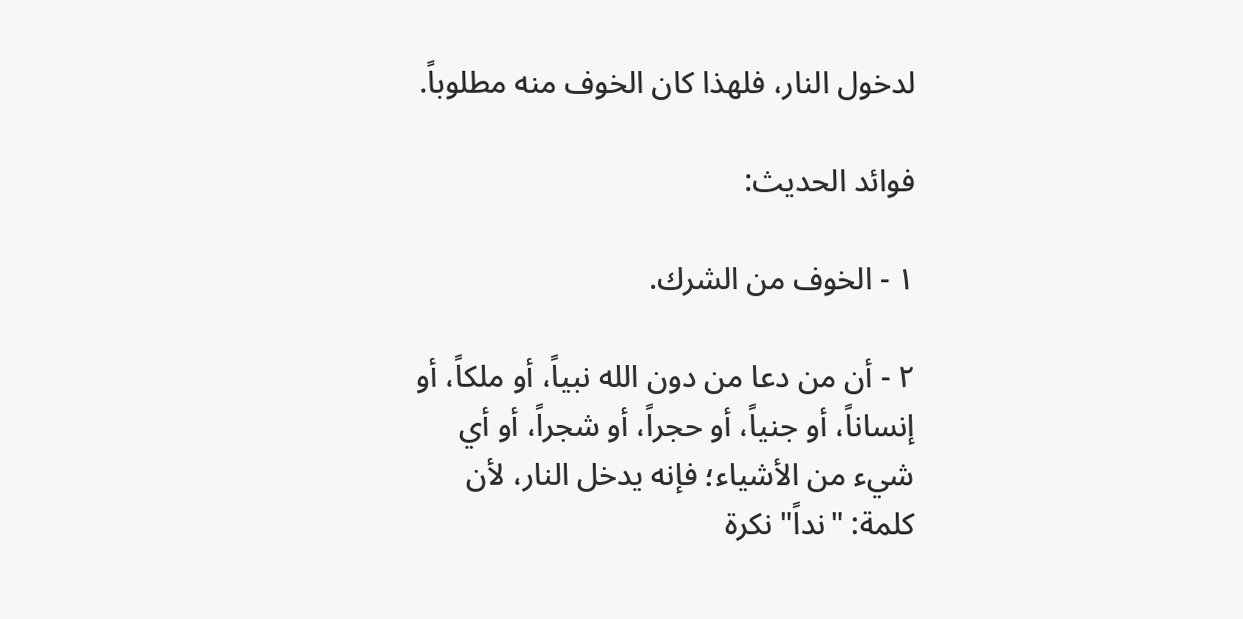لدخول النار، فلهذا كان الخوف منه مطلوباً.

فوائد الحديث:

١ - الخوف من الشرك.

٢ - أن من دعا من دون الله نبياً، أو ملكاً، أو إنساناً، أو جنياً، أو حجراً، أو شجراً، أو أي شيء من الأشياء؛ فإنه يدخل النار، لأن كلمة: "نداً" نكرة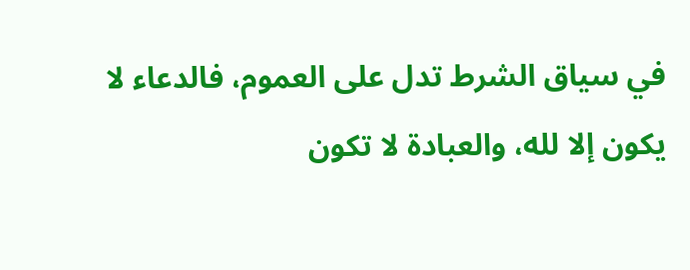في سياق الشرط تدل على العموم، فالدعاء لا يكون إلا لله، والعبادة لا تكون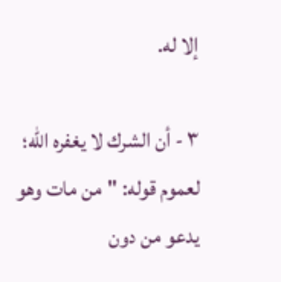إلا له.

٣ - أن الشرك لا يغفره الله؛ لعموم قوله: "من مات وهو يدعو من دون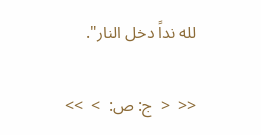لله نداً دخل النار".

<<  <  ج: ص:  >  >>